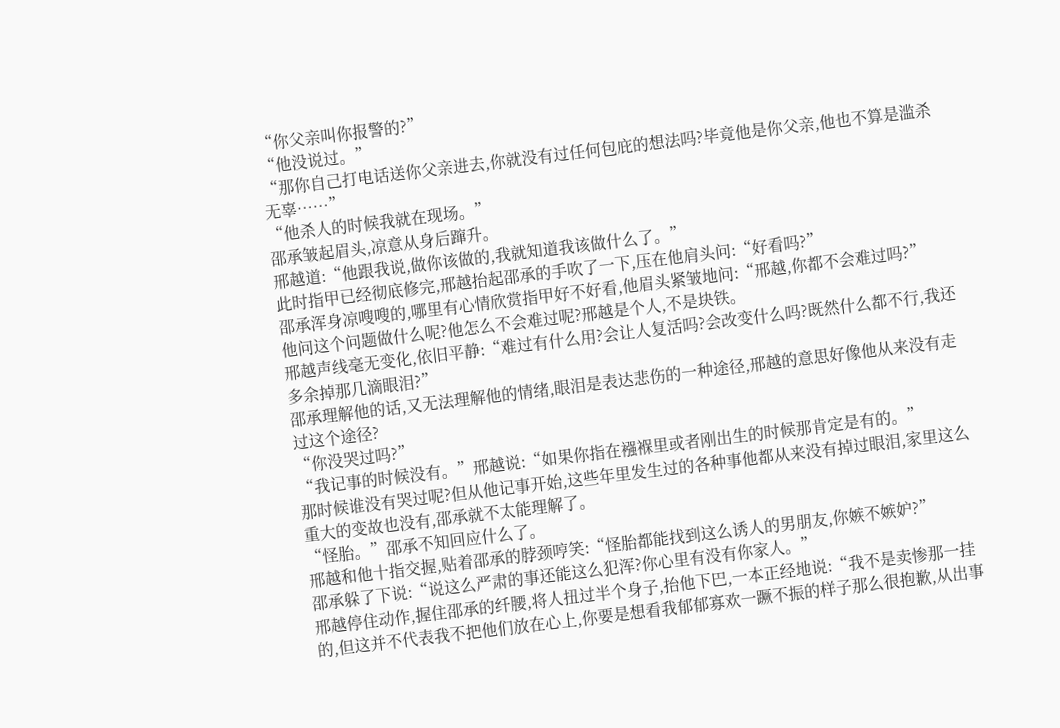“你父亲叫你报警的?”
“他没说过。”
“那你自己打电话送你父亲进去,你就没有过任何包庇的想法吗?毕竟他是你父亲,他也不算是滥杀无辜……”
“他杀人的时候我就在现场。”
邵承皱起眉头,凉意从身后蹿升。
邢越道:“他跟我说,做你该做的,我就知道我该做什么了。”
此时指甲已经彻底修完,邢越抬起邵承的手吹了一下,压在他肩头问:“好看吗?”
邵承浑身凉嗖嗖的,哪里有心情欣赏指甲好不好看,他眉头紧皱地问:“邢越,你都不会难过吗?”
他问这个问题做什么呢?他怎么不会难过呢?邢越是个人,不是块铁。
邢越声线毫无变化,依旧平静:“难过有什么用?会让人复活吗?会改变什么吗?既然什么都不行,我还多余掉那几滴眼泪?”
邵承理解他的话,又无法理解他的情绪,眼泪是表达悲伤的一种途径,邢越的意思好像他从来没有走过这个途径?
“你没哭过吗?”
“我记事的时候没有。”邢越说:“如果你指在襁褓里或者刚出生的时候那肯定是有的。”
那时候谁没有哭过呢?但从他记事开始,这些年里发生过的各种事他都从来没有掉过眼泪,家里这么重大的变故也没有,邵承就不太能理解了。
“怪胎。”邵承不知回应什么了。
邢越和他十指交握,贴着邵承的脖颈哼笑:“怪胎都能找到这么诱人的男朋友,你嫉不嫉妒?”
邵承躲了下说:“说这么严肃的事还能这么犯浑?你心里有没有你家人。”
邢越停住动作,握住邵承的纤腰,将人扭过半个身子,抬他下巴,一本正经地说:“我不是卖惨那一挂的,但这并不代表我不把他们放在心上,你要是想看我郁郁寡欢一蹶不振的样子那么很抱歉,从出事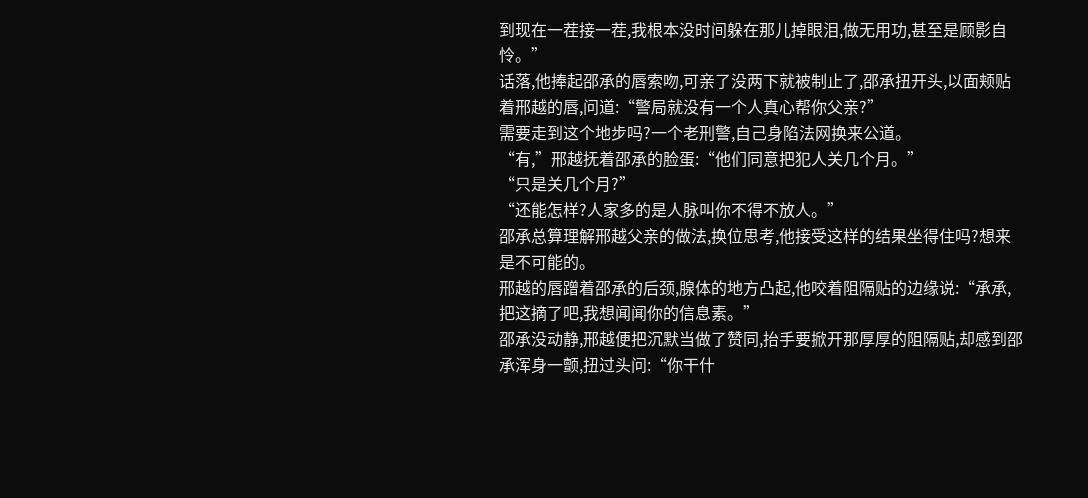到现在一茬接一茬,我根本没时间躲在那儿掉眼泪,做无用功,甚至是顾影自怜。”
话落,他捧起邵承的唇索吻,可亲了没两下就被制止了,邵承扭开头,以面颊贴着邢越的唇,问道:“警局就没有一个人真心帮你父亲?”
需要走到这个地步吗?一个老刑警,自己身陷法网换来公道。
“有,”邢越抚着邵承的脸蛋:“他们同意把犯人关几个月。”
“只是关几个月?”
“还能怎样?人家多的是人脉叫你不得不放人。”
邵承总算理解邢越父亲的做法,换位思考,他接受这样的结果坐得住吗?想来是不可能的。
邢越的唇蹭着邵承的后颈,腺体的地方凸起,他咬着阻隔贴的边缘说:“承承,把这摘了吧,我想闻闻你的信息素。”
邵承没动静,邢越便把沉默当做了赞同,抬手要掀开那厚厚的阻隔贴,却感到邵承浑身一颤,扭过头问:“你干什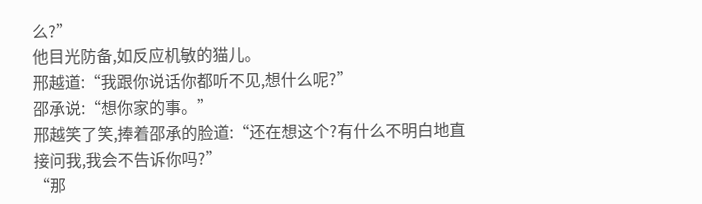么?”
他目光防备,如反应机敏的猫儿。
邢越道:“我跟你说话你都听不见,想什么呢?”
邵承说:“想你家的事。”
邢越笑了笑,捧着邵承的脸道:“还在想这个?有什么不明白地直接问我,我会不告诉你吗?”
“那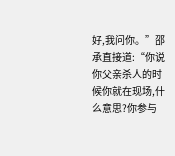好,我问你。”邵承直接道:“你说你父亲杀人的时候你就在现场,什么意思?你参与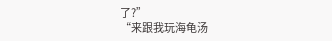了?”
“来跟我玩海龟汤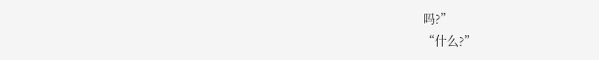吗?”
“什么?”